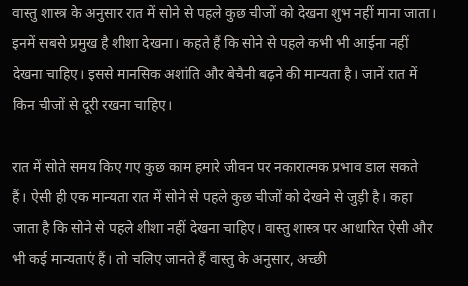वास्तु शास्त्र के अनुसार रात में सोने से पहले कुछ चीजों को देखना शुभ नहीं माना जाता। इनमें सबसे प्रमुख है शीशा देखना। कहते हैं कि सोने से पहले कभी भी आईना नहीं देखना चाहिए। इससे मानसिक अशांति और बेचैनी बढ़ने की मान्यता है। जानें रात में किन चीजों से दूरी रखना चाहिए।

रात में सोते समय किए गए कुछ काम हमारे जीवन पर नकारात्मक प्रभाव डाल सकते हैं। ऐसी ही एक मान्यता रात में सोने से पहले कुछ चीजों को देखने से जुड़ी है। कहा जाता है कि सोने से पहले शीशा नहीं देखना चाहिए। वास्तु शास्त्र पर आधारित ऐसी और भी कई मान्यताएं हैं। तो चलिए जानते हैं वास्तु के अनुसार, अच्छी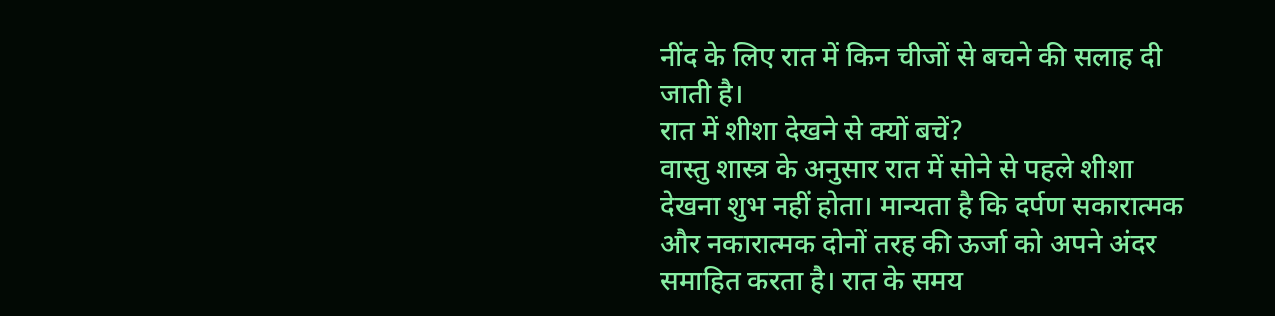नींद के लिए रात में किन चीजों से बचने की सलाह दी जाती है।
रात में शीशा देखने से क्यों बचें?
वास्तु शास्त्र के अनुसार रात में सोने से पहले शीशा देखना शुभ नहीं होता। मान्यता है कि दर्पण सकारात्मक और नकारात्मक दोनों तरह की ऊर्जा को अपने अंदर समाहित करता है। रात के समय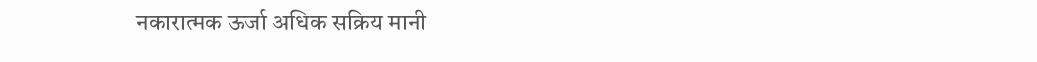नकारात्मक ऊर्जा अधिक सक्रिय मानी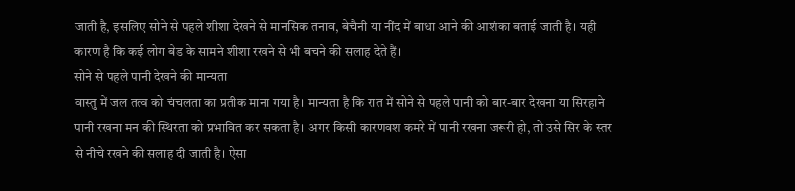जाती है, इसलिए सोने से पहले शीशा देखने से मानसिक तनाव, बेचैनी या नींद में बाधा आने की आशंका बताई जाती है। यही कारण है कि कई लोग बेड के सामने शीशा रखने से भी बचने की सलाह देते हैं।
सोने से पहले पानी देखने की मान्यता
वास्तु में जल तत्व को चंचलता का प्रतीक माना गया है। मान्यता है कि रात में सोने से पहले पानी को बार-बार देखना या सिरहाने पानी रखना मन की स्थिरता को प्रभावित कर सकता है। अगर किसी कारणवश कमरे में पानी रखना जरूरी हो, तो उसे सिर के स्तर से नीचे रखने की सलाह दी जाती है। ऐसा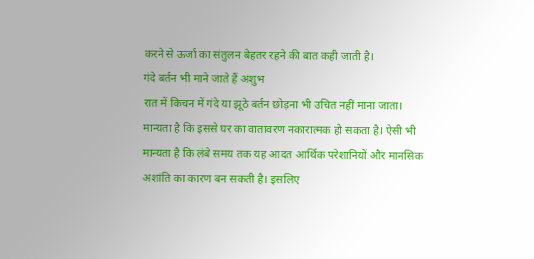करने से ऊर्जा का संतुलन बेहतर रहने की बात कही जाती है।
गंदे बर्तन भी माने जाते हैं अशुभ
रात में किचन में गंदे या झूठे बर्तन छोड़ना भी उचित नहीं माना जाता। मान्यता है कि इससे घर का वातावरण नकारात्मक हो सकता है। ऐसी भी मान्यता है कि लंबे समय तक यह आदत आर्थिक परेशानियों और मानसिक अशांति का कारण बन सकती है। इसलिए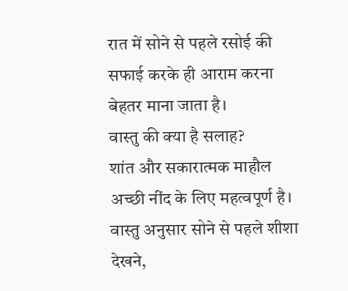रात में सोने से पहले रसोई की सफाई करके ही आराम करना बेहतर माना जाता है।
वास्तु की क्या है सलाह?
शांत और सकारात्मक माहौल अच्छी नींद के लिए महत्वपूर्ण है। वास्तु अनुसार सोने से पहले शीशा देखने,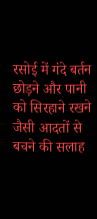रसोई में गंदे बर्तन छोड़ने और पानी को सिरहाने रखने जैसी आदतों से बचने की सलाह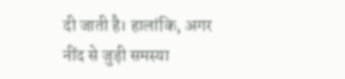दी जाती है। हालांकि, अगर नींद से जुड़ी समस्या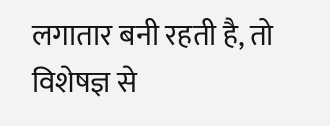लगातार बनी रहती है, तो विशेषज्ञ से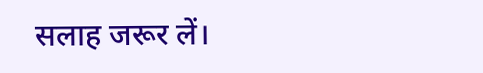सलाह जरूर लें।